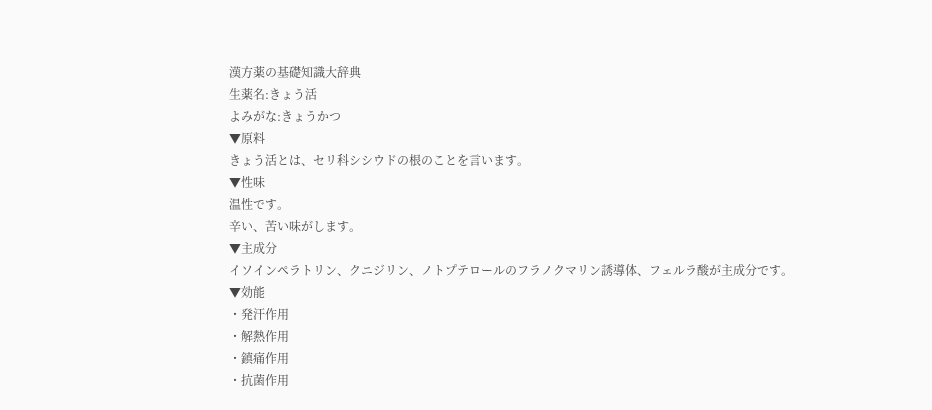漢方薬の基礎知識大辞典
生薬名:きょう活
よみがな:きょうかつ
▼原料
きょう活とは、セリ科シシウドの根のことを言います。
▼性味
温性です。
辛い、苦い味がします。
▼主成分
イソインペラトリン、クニジリン、ノトプテロールのフラノクマリン誘導体、フェルラ酸が主成分です。
▼効能
・発汗作用
・解熱作用
・鎮痛作用
・抗菌作用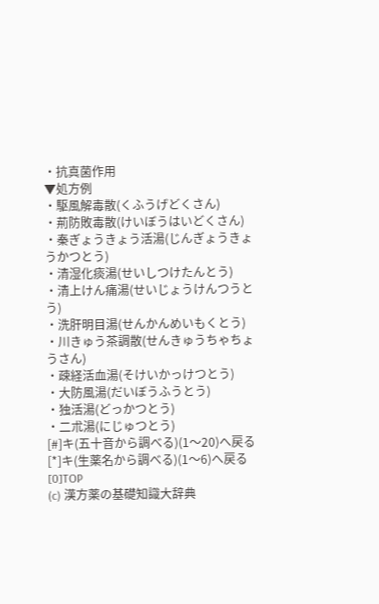・抗真菌作用
▼処方例
・駆風解毒散(くふうげどくさん)
・荊防敗毒散(けいぼうはいどくさん)
・秦ぎょうきょう活湯(じんぎょうきょうかつとう)
・清湿化痰湯(せいしつけたんとう)
・清上けん痛湯(せいじょうけんつうとう)
・洗肝明目湯(せんかんめいもくとう)
・川きゅう茶調散(せんきゅうちゃちょうさん)
・疎経活血湯(そけいかっけつとう)
・大防風湯(だいぼうふうとう)
・独活湯(どっかつとう)
・二朮湯(にじゅつとう)
[#]キ(五十音から調べる)(1〜20)へ戻る
[*]キ(生薬名から調べる)(1〜6)へ戻る
[0]TOP
(c) 漢方薬の基礎知識大辞典